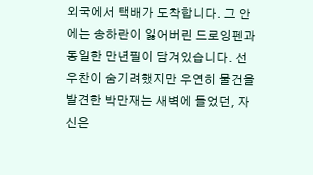외국에서 택배가 도착합니다. 그 안에는 송하란이 잃어버린 드로잉펜과 동일한 만년필이 담겨있습니다. 선우찬이 숨기려했지만 우연히 물건을 발견한 박만재는 새벽에 들었던, 자신은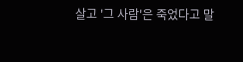살고 '그 사람'은 죽었다고 말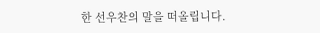한 선우찬의 말을 떠올립니다.